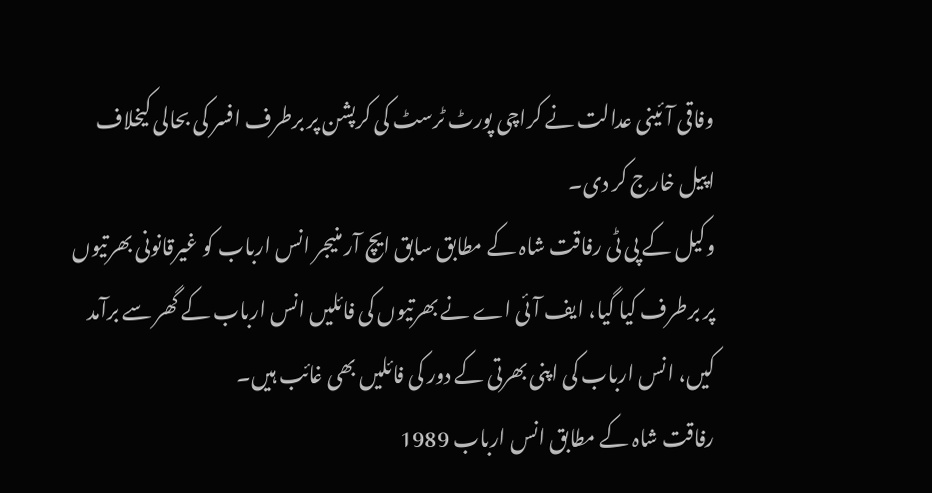وفاقی آئینی عدالت نے کراچی پورٹ ٹرسٹ کی کرپشن پر برطرف افسر کی بحالی کیخلاف اپیل خارج کر دی۔
وکیل کے پی ٹی رفاقت شاہ کے مطابق سابق ایچ آر منیجر انس ارباب کو غیرقانونی بھرتیوں پر برطرف کیا گیا، ایف آئی اے نے بھرتیوں کی فائلیں انس ارباب کے گھر سے برآمد کیں، انس ارباب کی اپنی بھرتی کے دور کی فائلیں بھی غائب ہیں۔
رفاقت شاہ کے مطابق انس ارباب 1989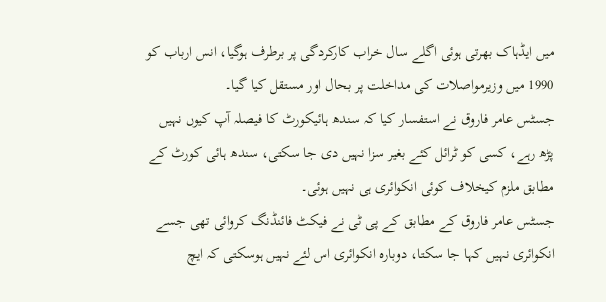میں ایڈہاک بھرتی ہوئی اگلے سال خراب کارکردگی پر برطرف ہوگیا، انس ارباب کو 1990 میں وزیرمواصلات کی مداخلت پر بحال اور مستقل کیا گیا۔
جسٹس عامر فاروق نے استفسار کیا کہ سندھ ہائیکورٹ کا فیصلہ آپ کیوں نہیں پڑھ رہے، کسی کو ٹرائل کئے بغیر سزا نہیں دی جا سکتی، سندھ ہائی کورٹ کے مطابق ملزم کیخلاف کوئی انکوائری ہی نہیں ہوئی۔
جسٹس عامر فاروق کے مطابق کے پی ٹی نے فیکٹ فائنڈنگ کروائی تھی جسے انکوائری نہیں کہا جا سکتا، دوبارہ انکوائری اس لئے نہیں ہوسکتی کہ ایچ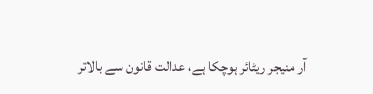آر منیجر ریٹائر ہوچکا ہے، عدالت قانون سے بالاتر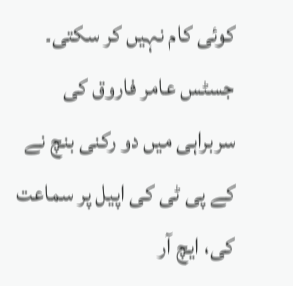کوئی کام نہیں کر سکتی۔
جسٹس عامر فاروق کی سربراہی میں دو رکنی بنچ نے کے پی ٹی کی اپیل پر سماعت کی، ایچ آر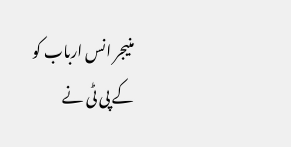منیجر انس ارباب کو کے پی ٹی نے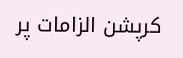کرپشن الزامات پر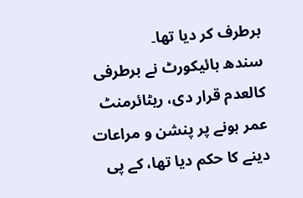برطرف کر دیا تھا۔
سندھ ہائیکورٹ نے برطرفی کالعدم قرار دی، ریٹائرمنٹ عمر ہونے پر پنشن و مراعات دینے کا حکم دیا تھا، کے پی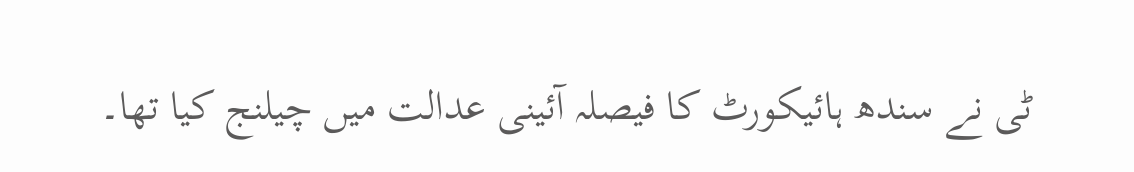ٹی نے سندھ ہائیکورٹ کا فیصلہ آئینی عدالت میں چیلنج کیا تھا۔